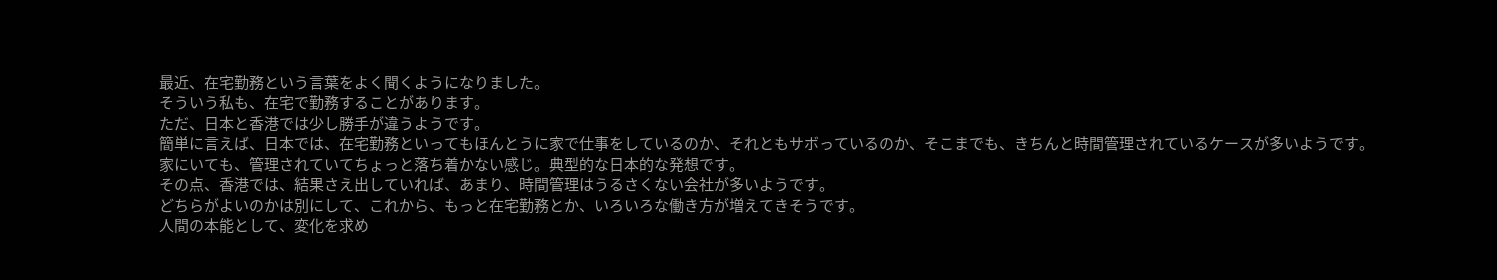最近、在宅勤務という言葉をよく聞くようになりました。
そういう私も、在宅で勤務することがあります。
ただ、日本と香港では少し勝手が違うようです。
簡単に言えば、日本では、在宅勤務といってもほんとうに家で仕事をしているのか、それともサボっているのか、そこまでも、きちんと時間管理されているケースが多いようです。
家にいても、管理されていてちょっと落ち着かない感じ。典型的な日本的な発想です。
その点、香港では、結果さえ出していれば、あまり、時間管理はうるさくない会社が多いようです。
どちらがよいのかは別にして、これから、もっと在宅勤務とか、いろいろな働き方が増えてきそうです。
人間の本能として、変化を求め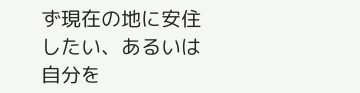ず現在の地に安住したい、あるいは自分を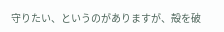守りたい、というのがありますが、殻を破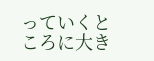っていくところに大き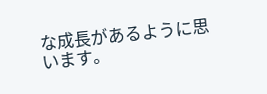な成長があるように思います。